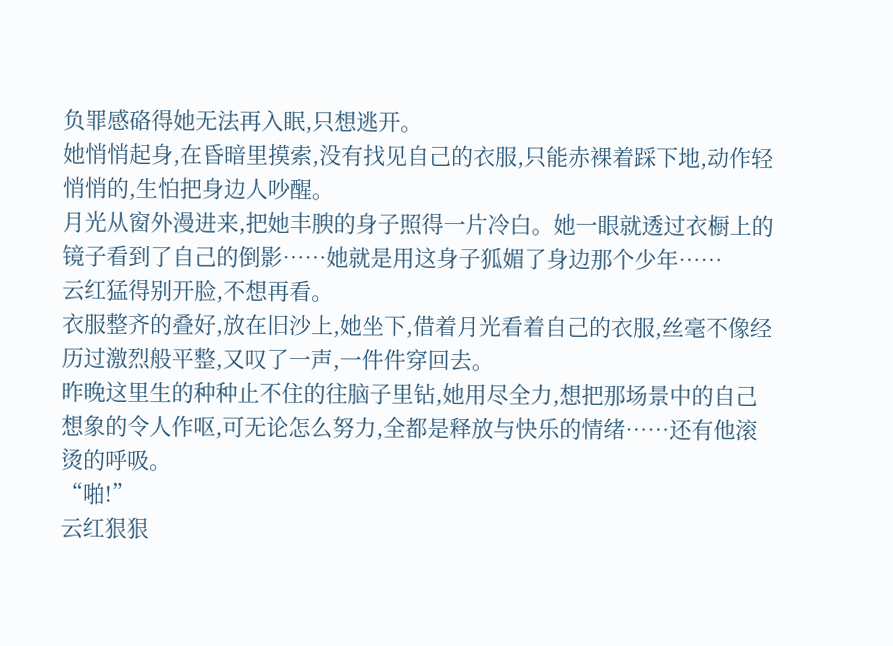负罪感硌得她无法再入眠,只想逃开。
她悄悄起身,在昏暗里摸索,没有找见自己的衣服,只能赤裸着踩下地,动作轻悄悄的,生怕把身边人吵醒。
月光从窗外漫进来,把她丰腴的身子照得一片冷白。她一眼就透过衣橱上的镜子看到了自己的倒影……她就是用这身子狐媚了身边那个少年……
云红猛得别开脸,不想再看。
衣服整齐的叠好,放在旧沙上,她坐下,借着月光看着自己的衣服,丝毫不像经历过激烈般平整,又叹了一声,一件件穿回去。
昨晚这里生的种种止不住的往脑子里钻,她用尽全力,想把那场景中的自己想象的令人作呕,可无论怎么努力,全都是释放与快乐的情绪……还有他滚烫的呼吸。
“啪!”
云红狠狠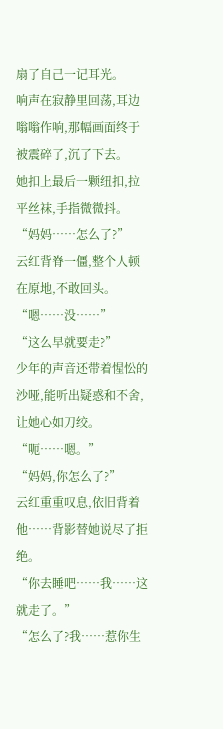扇了自己一记耳光。
响声在寂静里回荡,耳边嗡嗡作响,那幅画面终于被震碎了,沉了下去。
她扣上最后一颗纽扣,拉平丝袜,手指微微抖。
“妈妈……怎么了?”
云红背脊一僵,整个人顿在原地,不敢回头。
“嗯……没……”
“这么早就要走?”
少年的声音还带着惺忪的沙哑,能听出疑惑和不舍,让她心如刀绞。
“呃……嗯。”
“妈妈,你怎么了?”
云红重重叹息,依旧背着他……背影替她说尽了拒绝。
“你去睡吧……我……这就走了。”
“怎么了?我……惹你生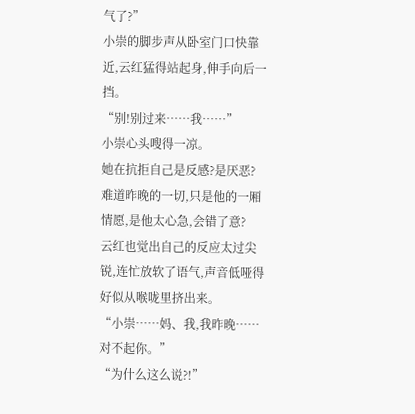气了?”
小崇的脚步声从卧室门口快靠近,云红猛得站起身,伸手向后一挡。
“别!别过来……我……”
小崇心头嗖得一凉。
她在抗拒自己是反感?是厌恶?
难道昨晚的一切,只是他的一厢情愿,是他太心急,会错了意?
云红也觉出自己的反应太过尖锐,连忙放软了语气,声音低哑得好似从喉咙里挤出来。
“小崇……妈、我,我昨晚……对不起你。”
“为什么这么说?!”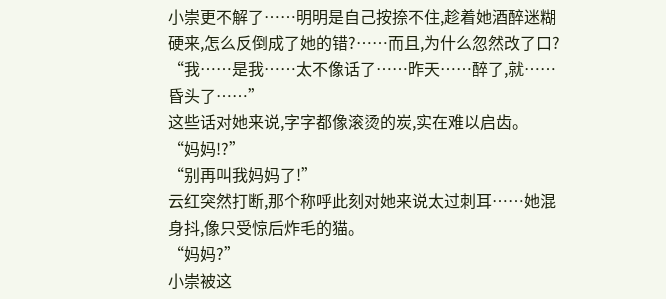小崇更不解了……明明是自己按捺不住,趁着她酒醉迷糊硬来,怎么反倒成了她的错?……而且,为什么忽然改了口?
“我……是我……太不像话了……昨天……醉了,就……昏头了……”
这些话对她来说,字字都像滚烫的炭,实在难以启齿。
“妈妈!?”
“别再叫我妈妈了!”
云红突然打断,那个称呼此刻对她来说太过刺耳……她混身抖,像只受惊后炸毛的猫。
“妈妈?”
小崇被这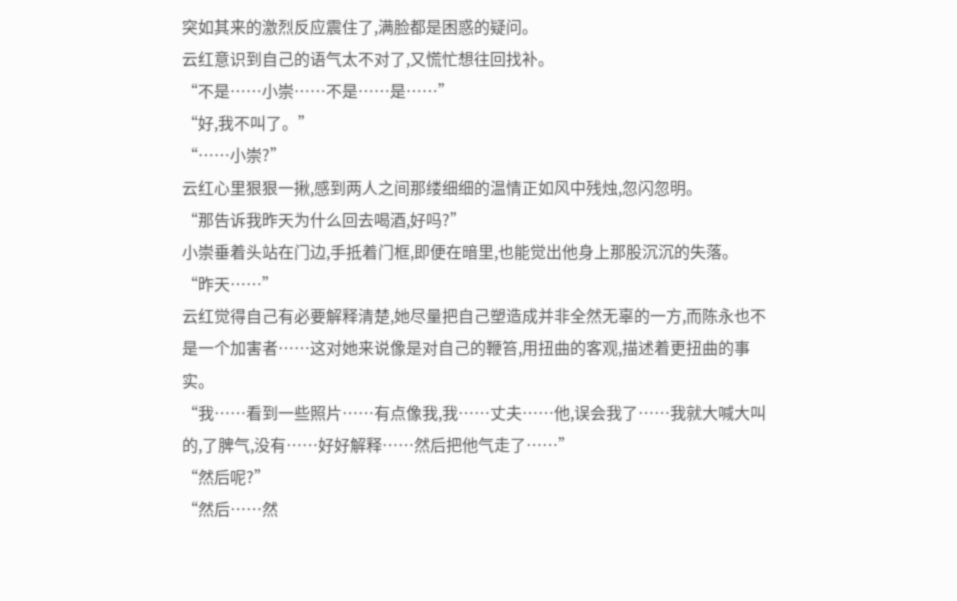突如其来的激烈反应震住了,满脸都是困惑的疑问。
云红意识到自己的语气太不对了,又慌忙想往回找补。
“不是……小崇……不是……是……”
“好,我不叫了。”
“……小崇?”
云红心里狠狠一揪,感到两人之间那缕细细的温情正如风中残烛,忽闪忽明。
“那告诉我昨天为什么回去喝酒,好吗?”
小崇垂着头站在门边,手抵着门框,即便在暗里,也能觉出他身上那股沉沉的失落。
“昨天……”
云红觉得自己有必要解释清楚,她尽量把自己塑造成并非全然无辜的一方,而陈永也不是一个加害者……这对她来说像是对自己的鞭笞,用扭曲的客观,描述着更扭曲的事实。
“我……看到一些照片……有点像我,我……丈夫……他,误会我了……我就大喊大叫的,了脾气,没有……好好解释……然后把他气走了……”
“然后呢?”
“然后……然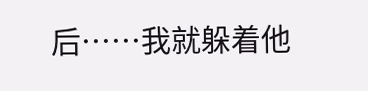后……我就躲着他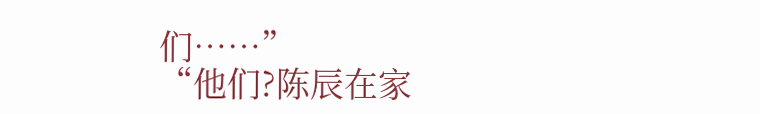们……”
“他们?陈辰在家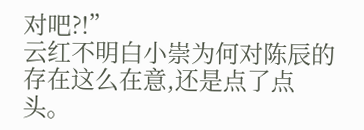对吧?!”
云红不明白小崇为何对陈辰的存在这么在意,还是点了点头。